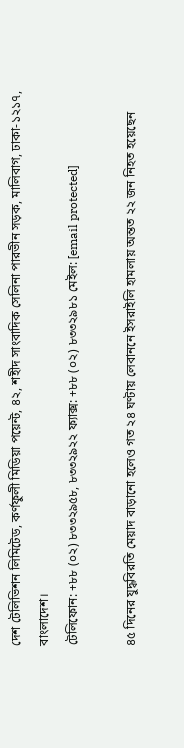দেশ টেলিভিশন লিমিটেড, কর্ণফুলী মিডিয়া পয়েন্ট, ৪২, শহীদ সাংবাদিক সেলিনা পারভীন সড়ক, মালিবাগ, ঢাকা-১২১৭, বাংলাদেশ।
টেলিফোন: +৮৮ (০২) ৮৩৩২৯৫৮, ৮৩৩২৯২২ ফ্যাক্স: +৮৮ (০২) ৮৩৩২৯৮১ মেইল: [email protected]

৪৫ দিনের যুদ্ধবিরতি মেয়াদ বাড়ানো হলেও গত ২৪ ঘণ্টায় লেবাননে ইসরাইলি হামলায় অন্তত ২২ জন নিহত হয়েছেন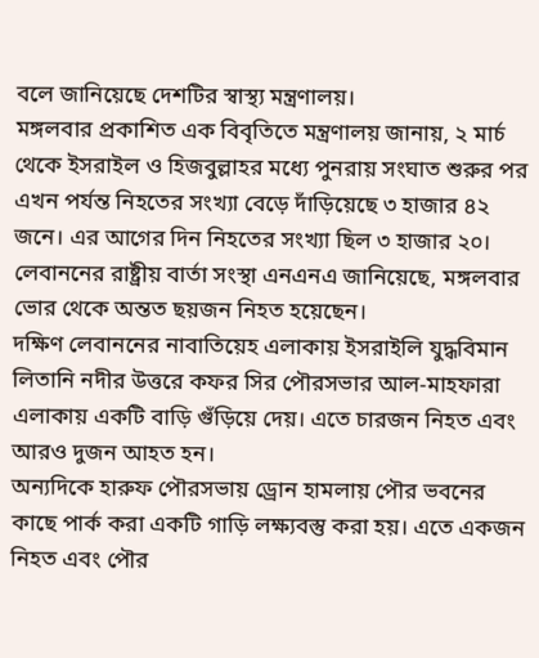বলে জানিয়েছে দেশটির স্বাস্থ্য মন্ত্রণালয়।
মঙ্গলবার প্রকাশিত এক বিবৃতিতে মন্ত্রণালয় জানায়, ২ মার্চ থেকে ইসরাইল ও হিজবুল্লাহর মধ্যে পুনরায় সংঘাত শুরুর পর এখন পর্যন্ত নিহতের সংখ্যা বেড়ে দাঁড়িয়েছে ৩ হাজার ৪২ জনে। এর আগের দিন নিহতের সংখ্যা ছিল ৩ হাজার ২০।
লেবাননের রাষ্ট্রীয় বার্তা সংস্থা এনএনএ জানিয়েছে, মঙ্গলবার ভোর থেকে অন্তত ছয়জন নিহত হয়েছেন।
দক্ষিণ লেবাননের নাবাতিয়েহ এলাকায় ইসরাইলি যুদ্ধবিমান লিতানি নদীর উত্তরে কফর সির পৌরসভার আল-মাহফারা এলাকায় একটি বাড়ি গুঁড়িয়ে দেয়। এতে চারজন নিহত এবং আরও দুজন আহত হন।
অন্যদিকে হারুফ পৌরসভায় ড্রোন হামলায় পৌর ভবনের কাছে পার্ক করা একটি গাড়ি লক্ষ্যবস্তু করা হয়। এতে একজন নিহত এবং পৌর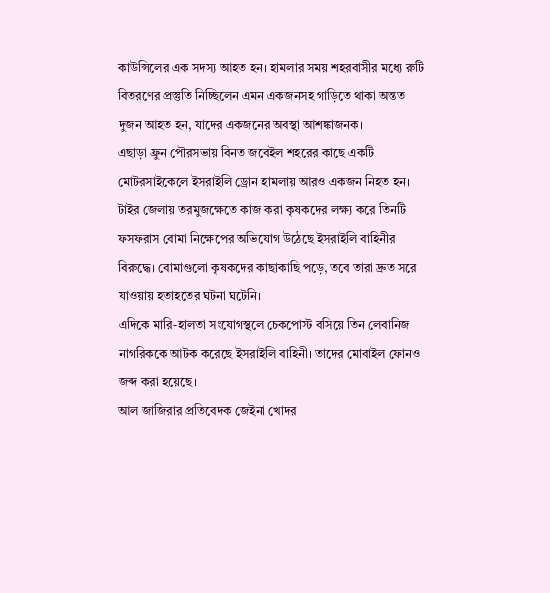কাউন্সিলের এক সদস্য আহত হন। হামলার সময় শহরবাসীর মধ্যে রুটি বিতরণের প্রস্তুতি নিচ্ছিলেন এমন একজনসহ গাড়িতে থাকা অন্তত দুজন আহত হন, যাদের একজনের অবস্থা আশঙ্কাজনক।
এছাড়া ফ্রুন পৌরসভায় বিনত জবেইল শহরের কাছে একটি মোটরসাইকেলে ইসরাইলি ড্রোন হামলায় আরও একজন নিহত হন।
টাইর জেলায় তরমুজক্ষেতে কাজ করা কৃষকদের লক্ষ্য করে তিনটি ফসফরাস বোমা নিক্ষেপের অভিযোগ উঠেছে ইসরাইলি বাহিনীর বিরুদ্ধে। বোমাগুলো কৃষকদের কাছাকাছি পড়ে, তবে তারা দ্রুত সরে যাওয়ায় হতাহতের ঘটনা ঘটেনি।
এদিকে মারি-হালতা সংযোগস্থলে চেকপোস্ট বসিয়ে তিন লেবানিজ নাগরিককে আটক করেছে ইসরাইলি বাহিনী। তাদের মোবাইল ফোনও জব্দ করা হয়েছে।
আল জাজিরার প্রতিবেদক জেইনা খোদর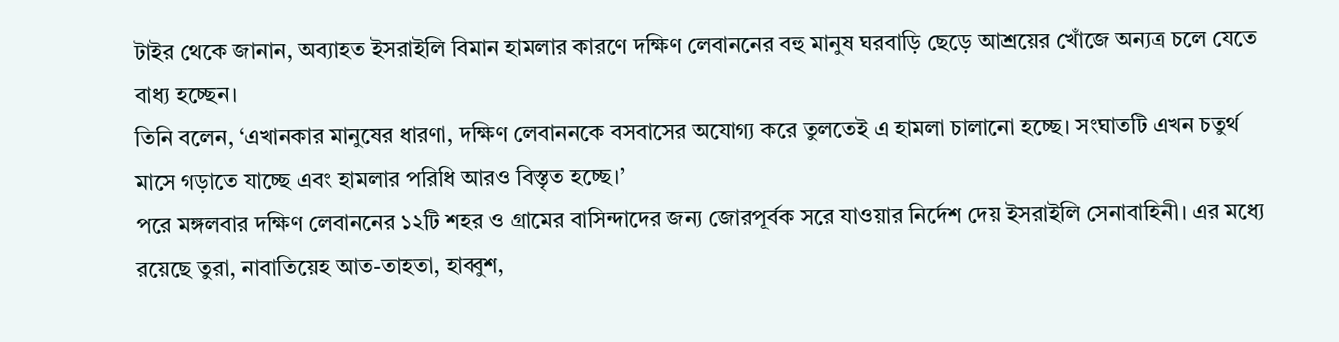টাইর থেকে জানান, অব্যাহত ইসরাইলি বিমান হামলার কারণে দক্ষিণ লেবাননের বহু মানুষ ঘরবাড়ি ছেড়ে আশ্রয়ের খোঁজে অন্যত্র চলে যেতে বাধ্য হচ্ছেন।
তিনি বলেন, ‘এখানকার মানুষের ধারণা, দক্ষিণ লেবাননকে বসবাসের অযোগ্য করে তুলতেই এ হামলা চালানো হচ্ছে। সংঘাতটি এখন চতুর্থ মাসে গড়াতে যাচ্ছে এবং হামলার পরিধি আরও বিস্তৃত হচ্ছে।’
পরে মঙ্গলবার দক্ষিণ লেবাননের ১২টি শহর ও গ্রামের বাসিন্দাদের জন্য জোরপূর্বক সরে যাওয়ার নির্দেশ দেয় ইসরাইলি সেনাবাহিনী। এর মধ্যে রয়েছে তুরা, নাবাতিয়েহ আত-তাহতা, হাব্বুশ,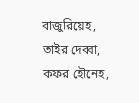বাজুরিয়েহ, তাইর দেব্বা, কফর হৌনেহ,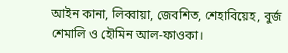আইন কানা, লিব্বায়া, জেবশিত, শেহাবিয়েহ, বুর্জ শেমালি ও হৌমিন আল-ফাওকা।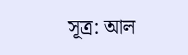সূত্র: আল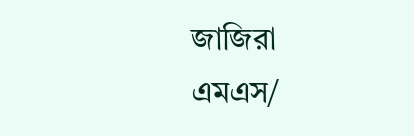জাজিরা
এমএস/